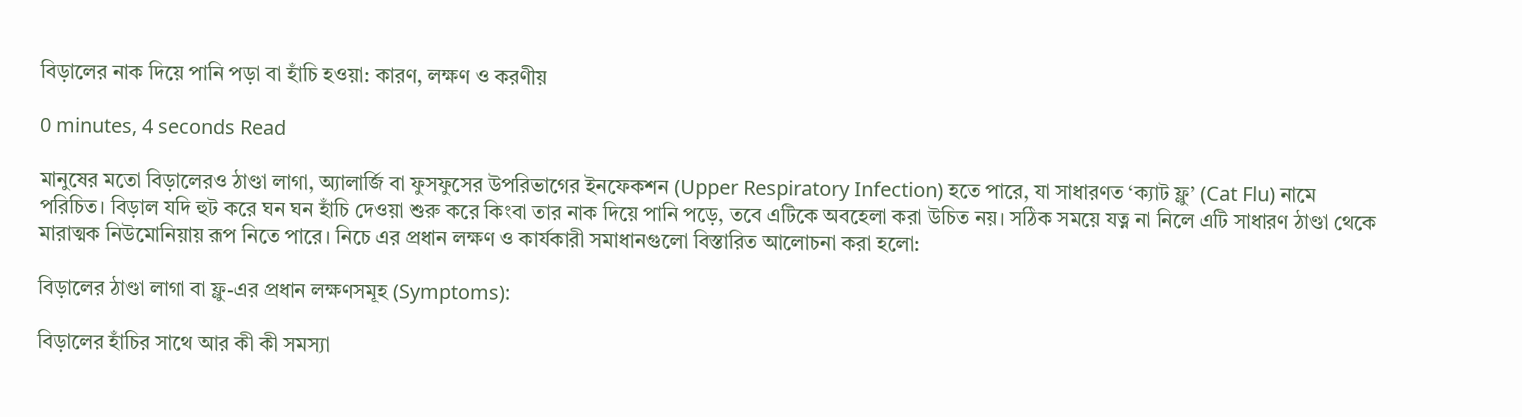বিড়ালের নাক দিয়ে পানি পড়া বা হাঁচি হওয়া: কারণ, লক্ষণ ও করণীয়

0 minutes, 4 seconds Read

মানুষের মতো বিড়ালেরও ঠাণ্ডা লাগা, অ্যালার্জি বা ফুসফুসের উপরিভাগের ইনফেকশন (Upper Respiratory Infection) হতে পারে, যা সাধারণত ‘ক্যাট ফ্লু’ (Cat Flu) নামে পরিচিত। বিড়াল যদি হুট করে ঘন ঘন হাঁচি দেওয়া শুরু করে কিংবা তার নাক দিয়ে পানি পড়ে, তবে এটিকে অবহেলা করা উচিত নয়। সঠিক সময়ে যত্ন না নিলে এটি সাধারণ ঠাণ্ডা থেকে মারাত্মক নিউমোনিয়ায় রূপ নিতে পারে। নিচে এর প্রধান লক্ষণ ও কার্যকারী সমাধানগুলো বিস্তারিত আলোচনা করা হলো:

বিড়ালের ঠাণ্ডা লাগা বা ফ্লু-এর প্রধান লক্ষণসমূহ (Symptoms):

বিড়ালের হাঁচির সাথে আর কী কী সমস্যা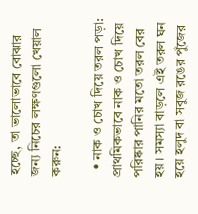হচ্ছে, তা ভালোভাবে বোঝার জন্য নিচের লক্ষণগুলো খেয়াল করুন:

  • নাক ও চোখ দিয়ে তরল পড়া: প্রাথমিকভাবে নাক ও চোখ দিয়ে পরিষ্কার পানির মতো তরল বের হয়। সমস্যা বাড়লে এই তরল ঘন হয়ে হলুদ বা সবুজ রঙের পুঁজের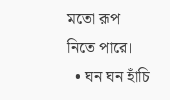মতো রূপ নিতে পারে।
  • ঘন ঘন হাঁচি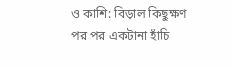ও কাশি: বিড়াল কিছুক্ষণ পর পর একটানা হাঁচি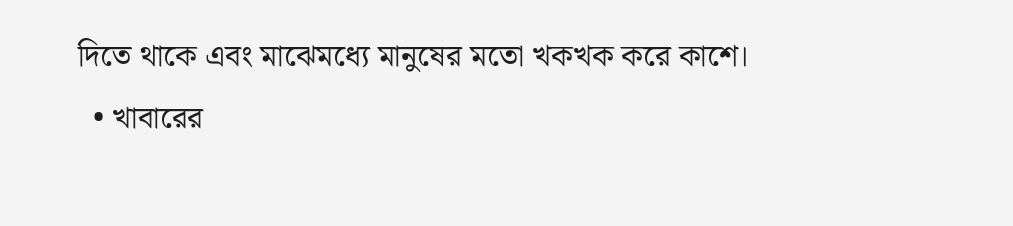দিতে থাকে এবং মাঝেমধ্যে মানুষের মতো খকখক করে কাশে।
  • খাবারের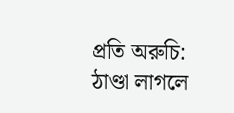প্রতি অরুচি: ঠাণ্ডা লাগলে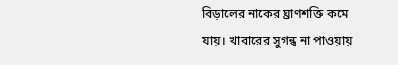বিড়ালের নাকের ঘ্রাণশক্তি কমে যায়। খাবারের সুগন্ধ না পাওয়ায়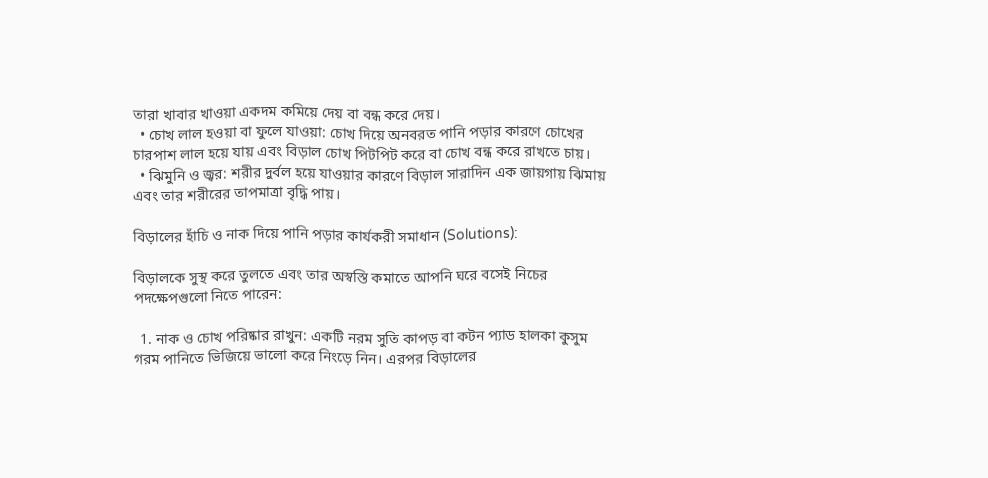তারা খাবার খাওয়া একদম কমিয়ে দেয় বা বন্ধ করে দেয়।
  • চোখ লাল হওয়া বা ফুলে যাওয়া: চোখ দিয়ে অনবরত পানি পড়ার কারণে চোখের চারপাশ লাল হয়ে যায় এবং বিড়াল চোখ পিটপিট করে বা চোখ বন্ধ করে রাখতে চায়।
  • ঝিমুনি ও জ্বর: শরীর দুর্বল হয়ে যাওয়ার কারণে বিড়াল সারাদিন এক জায়গায় ঝিমায় এবং তার শরীরের তাপমাত্রা বৃদ্ধি পায়।

বিড়ালের হাঁচি ও নাক দিয়ে পানি পড়ার কার্যকরী সমাধান (Solutions):

বিড়ালকে সুস্থ করে তুলতে এবং তার অস্বস্তি কমাতে আপনি ঘরে বসেই নিচের পদক্ষেপগুলো নিতে পারেন:

  1. নাক ও চোখ পরিষ্কার রাখুন: একটি নরম সুতি কাপড় বা কটন প্যাড হালকা কুসুম গরম পানিতে ভিজিয়ে ভালো করে নিংড়ে নিন। এরপর বিড়ালের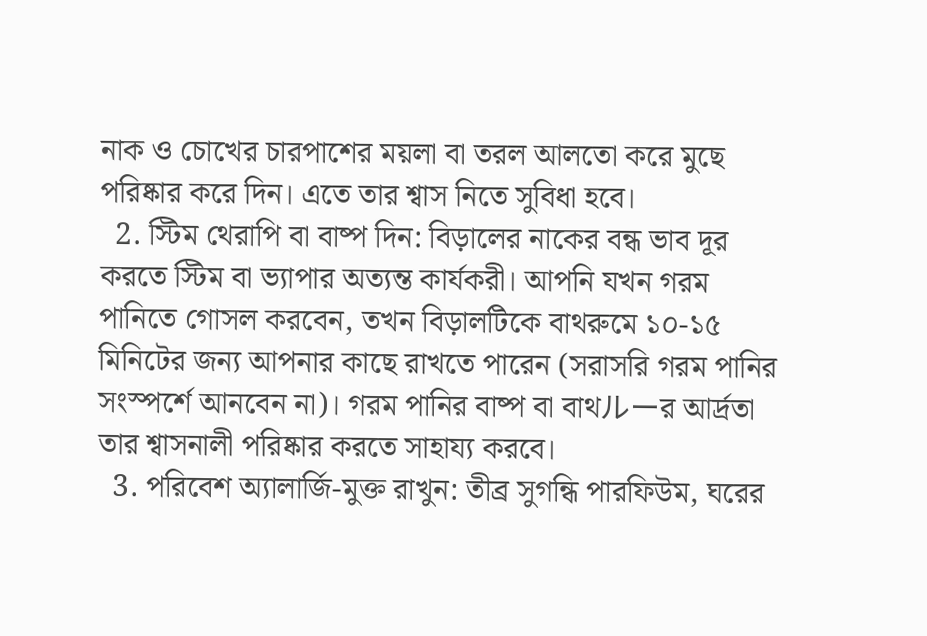নাক ও চোখের চারপাশের ময়লা বা তরল আলতো করে মুছে পরিষ্কার করে দিন। এতে তার শ্বাস নিতে সুবিধা হবে।
  2. স্টিম থেরাপি বা বাষ্প দিন: বিড়ালের নাকের বন্ধ ভাব দূর করতে স্টিম বা ভ্যাপার অত্যন্ত কার্যকরী। আপনি যখন গরম পানিতে গোসল করবেন, তখন বিড়ালটিকে বাথরুমে ১০-১৫ মিনিটের জন্য আপনার কাছে রাখতে পারেন (সরাসরি গরম পানির সংস্পর্শে আনবেন না)। গরম পানির বাষ্প বা বাথルーর আর্দ্রতা তার শ্বাসনালী পরিষ্কার করতে সাহায্য করবে।
  3. পরিবেশ অ্যালার্জি-মুক্ত রাখুন: তীব্র সুগন্ধি পারফিউম, ঘরের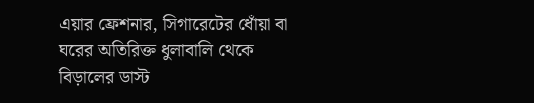এয়ার ফ্রেশনার, সিগারেটের ধোঁয়া বা ঘরের অতিরিক্ত ধুলাবালি থেকে বিড়ালের ডাস্ট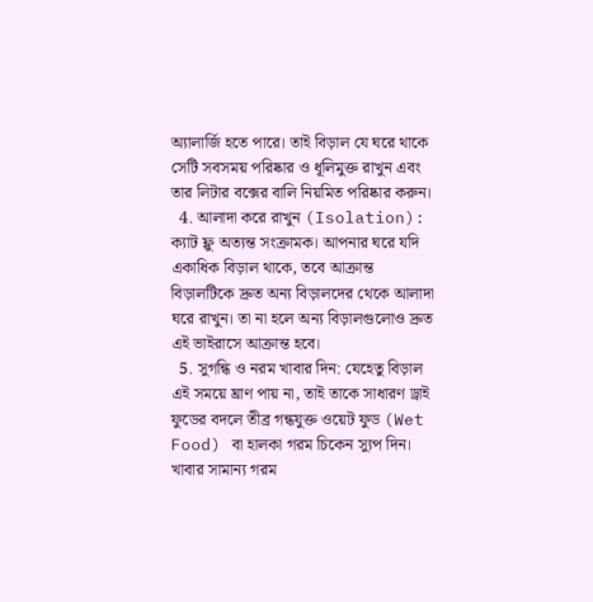অ্যালার্জি হতে পারে। তাই বিড়াল যে ঘরে থাকে সেটি সবসময় পরিষ্কার ও ধূলিমুক্ত রাখুন এবং তার লিটার বক্সের বালি নিয়মিত পরিষ্কার করুন।
  4. আলাদা করে রাখুন (Isolation): ক্যাট ফ্লু অত্যন্ত সংক্রামক। আপনার ঘরে যদি একাধিক বিড়াল থাকে, তবে আক্রান্ত বিড়ালটিকে দ্রুত অন্য বিড়ালদের থেকে আলাদা ঘরে রাখুন। তা না হলে অন্য বিড়ালগুলোও দ্রুত এই ভাইরাসে আক্রান্ত হবে।
  5. সুগন্ধি ও নরম খাবার দিন: যেহেতু বিড়াল এই সময়ে ঘ্রাণ পায় না, তাই তাকে সাধারণ ড্রাই ফুডের বদলে তীব্র গন্ধযুক্ত ওয়েট ফুড (Wet Food) বা হালকা গরম চিকেন স্যুপ দিন। খাবার সামান্য গরম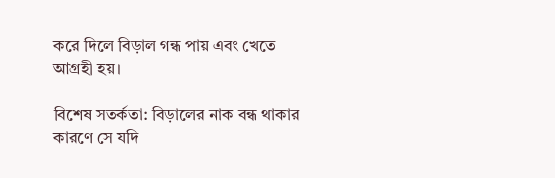করে দিলে বিড়াল গন্ধ পায় এবং খেতে আগ্রহী হয়।

বিশেষ সতর্কতা: বিড়ালের নাক বন্ধ থাকার কারণে সে যদি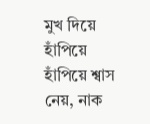মুখ দিয়ে হাঁপিয়ে হাঁপিয়ে শ্বাস নেয়, নাক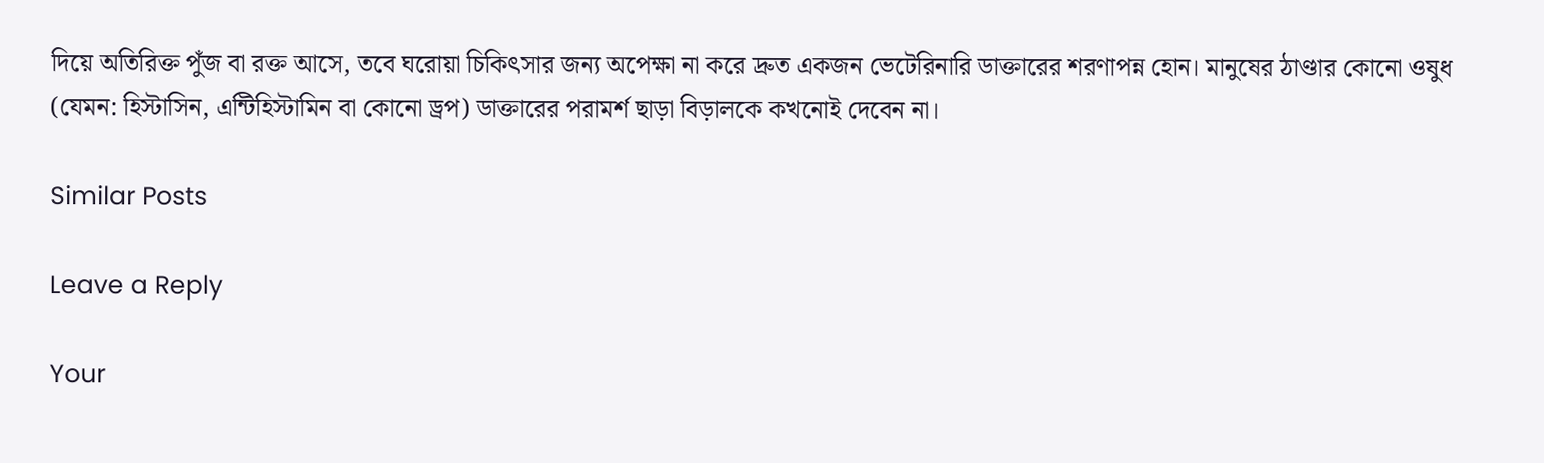দিয়ে অতিরিক্ত পুঁজ বা রক্ত আসে, তবে ঘরোয়া চিকিৎসার জন্য অপেক্ষা না করে দ্রুত একজন ভেটেরিনারি ডাক্তারের শরণাপন্ন হোন। মানুষের ঠাণ্ডার কোনো ওষুধ (যেমন: হিস্টাসিন, এন্টিহিস্টামিন বা কোনো ড্রপ) ডাক্তারের পরামর্শ ছাড়া বিড়ালকে কখনোই দেবেন না।

Similar Posts

Leave a Reply

Your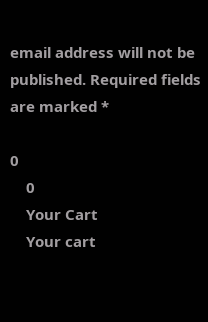email address will not be published. Required fields are marked *

0
    0
    Your Cart
    Your cart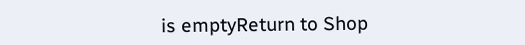is emptyReturn to Shop